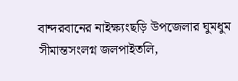বান্দরবানের নাইক্ষ্যংছড়ি উপজেলার ঘুমধুম সীমান্তসংলগ্ন জলপাইতলি,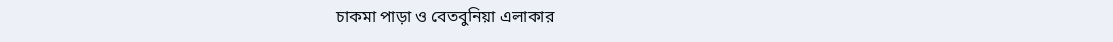চাকমা পাড়া ও বেতবুনিয়া এলাকার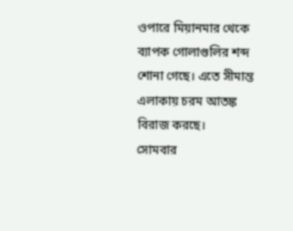ওপারে মিয়ানমার থেকে ব্যাপক গোলাগুলির শব্দ শোনা গেছে। এতে সীমান্ত এলাকায় চরম আতঙ্ক বিরাজ করছে।
সোমবার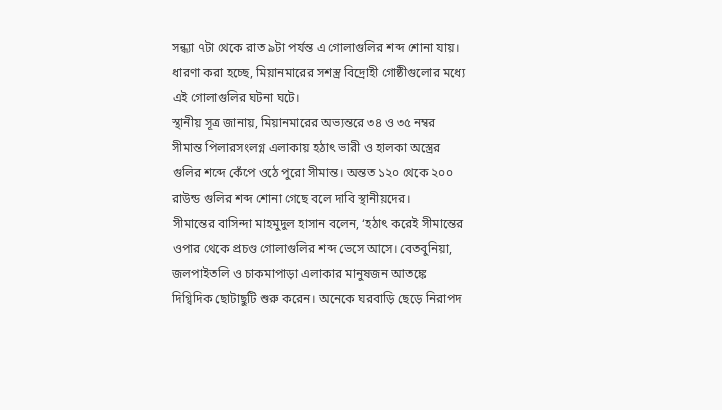সন্ধ্যা ৭টা থেকে রাত ৯টা পর্যন্ত এ গোলাগুলির শব্দ শোনা যায়। ধারণা করা হচ্ছে, মিয়ানমারের সশস্ত্র বিদ্রোহী গোষ্ঠীগুলোর মধ্যে এই গোলাগুলির ঘটনা ঘটে।
স্থানীয় সূত্র জানায়, মিয়ানমারের অভ্যন্তরে ৩৪ ও ৩৫ নম্বর সীমান্ত পিলারসংলগ্ন এলাকায় হঠাৎ ভারী ও হালকা অস্ত্রের গুলির শব্দে কেঁপে ওঠে পুরো সীমান্ত। অন্তত ১২০ থেকে ২০০ রাউন্ড গুলির শব্দ শোনা গেছে বলে দাবি স্থানীয়দের।
সীমান্তের বাসিন্দা মাহমুদুল হাসান বলেন, ‘হঠাৎ করেই সীমান্তের ওপার থেকে প্রচণ্ড গোলাগুলির শব্দ ভেসে আসে। বেতবুনিয়া, জলপাইতলি ও চাকমাপাড়া এলাকার মানুষজন আতঙ্কে দিগ্বিদিক ছোটাছুটি শুরু করেন। অনেকে ঘরবাড়ি ছেড়ে নিরাপদ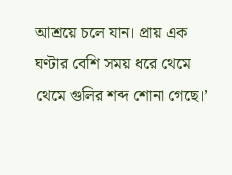আশ্রয়ে চলে যান। প্রায় এক ঘণ্টার বেশি সময় ধরে থেমে থেমে গুলির শব্দ শোনা গেছে।’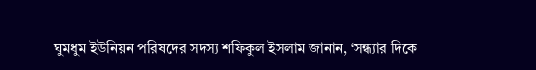ঘুমধুম ইউনিয়ন পরিষদের সদস্য শফিকুল ইসলাম জানান, ‘সন্ধ্যার দিকে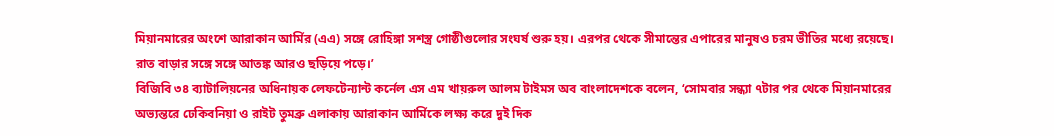মিয়ানমারের অংশে আরাকান আর্মির (এএ) সঙ্গে রোহিঙ্গা সশস্ত্র গোষ্ঠীগুলোর সংঘর্ষ শুরু হয়। এরপর থেকে সীমান্তের এপারের মানুষও চরম ভীতির মধ্যে রয়েছে। রাত বাড়ার সঙ্গে সঙ্গে আতঙ্ক আরও ছড়িয়ে পড়ে।’
বিজিবি ৩৪ ব্যাটালিয়নের অধিনায়ক লেফটেন্যান্ট কর্নেল এস এম খায়রুল আলম টাইমস অব বাংলাদেশকে বলেন, ‘সোমবার সন্ধ্যা ৭টার পর থেকে মিয়ানমারের অভ্যন্তরে ঢেকিবনিয়া ও রাইট তুমব্রু এলাকায় আরাকান আর্মিকে লক্ষ্য করে দুই দিক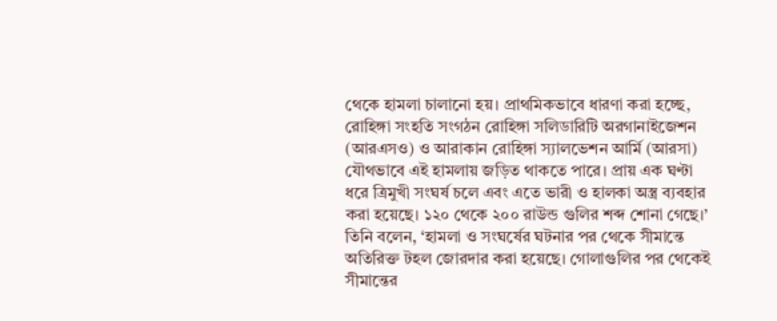থেকে হামলা চালানো হয়। প্রাথমিকভাবে ধারণা করা হচ্ছে, রোহিঙ্গা সংহতি সংগঠন রোহিঙ্গা সলিডারিটি অরগানাইজেশন (আরএসও) ও আরাকান রোহিঙ্গা স্যালভেশন আর্মি (আরসা) যৌথভাবে এই হামলায় জড়িত থাকতে পারে। প্রায় এক ঘণ্টা ধরে ত্রিমুখী সংঘর্ষ চলে এবং এতে ভারী ও হালকা অস্ত্র ব্যবহার করা হয়েছে। ১২০ থেকে ২০০ রাউন্ড গুলির শব্দ শোনা গেছে।’
তিনি বলেন, ‘হামলা ও সংঘর্ষের ঘটনার পর থেকে সীমান্তে অতিরিক্ত টহল জোরদার করা হয়েছে। গোলাগুলির পর থেকেই সীমান্তের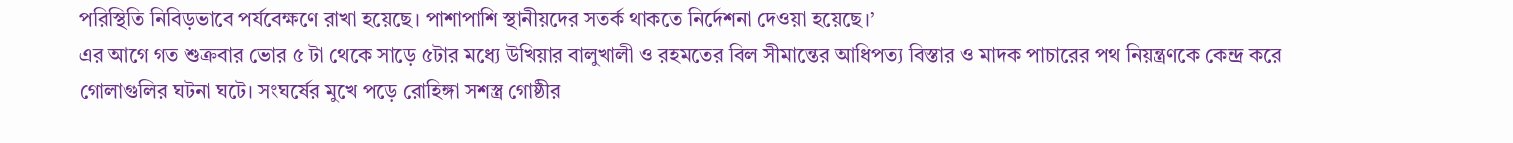পরিস্থিতি নিবিড়ভাবে পর্যবেক্ষণে রাখা হয়েছে। পাশাপাশি স্থানীয়দের সতর্ক থাকতে নির্দেশনা দেওয়া হয়েছে।’
এর আগে গত শুক্রবার ভোর ৫ টা থেকে সাড়ে ৫টার মধ্যে উখিয়ার বালুখালী ও রহমতের বিল সীমান্তের আধিপত্য বিস্তার ও মাদক পাচারের পথ নিয়ন্ত্রণকে কেন্দ্র করে গোলাগুলির ঘটনা ঘটে। সংঘর্ষের মুখে পড়ে রোহিঙ্গা সশস্ত্র গোষ্ঠীর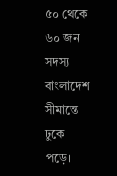৫০ থেকে ৬০ জন সদস্য বাংলাদেশ সীমান্তে ঢুকে পড়ে।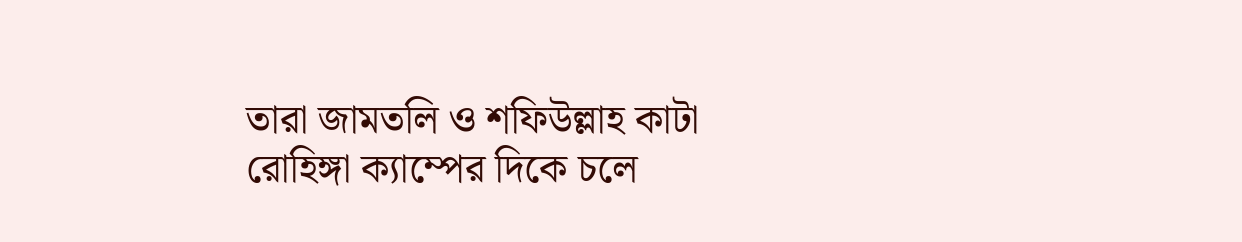তারা জামতলি ও শফিউল্লাহ কাটা রোহিঙ্গা ক্যাম্পের দিকে চলে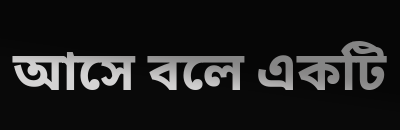আসে বলে একটি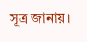সূত্র জানায়।